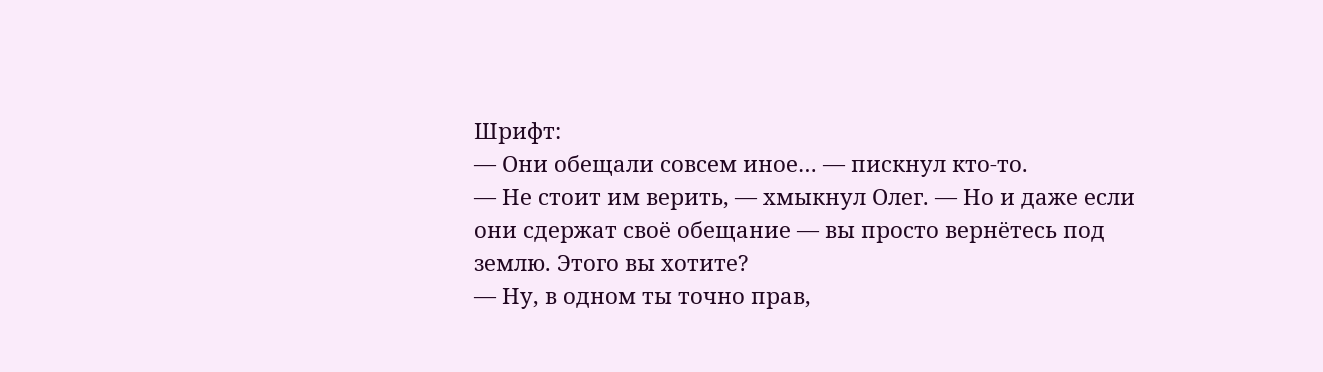Шрифт:
— Они обещали совсем иное… — пискнул кто-то.
— Не стоит им верить, — хмыкнул Олег. — Но и даже если они сдержат своё обещание — вы просто вернётесь под землю. Этого вы хотите?
— Ну, в одном ты точно прав,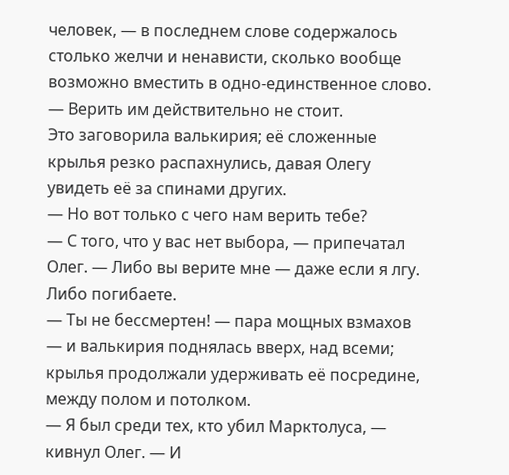человек, — в последнем слове содержалось столько желчи и ненависти, сколько вообще возможно вместить в одно-единственное слово. — Верить им действительно не стоит.
Это заговорила валькирия; её сложенные крылья резко распахнулись, давая Олегу увидеть её за спинами других.
— Но вот только с чего нам верить тебе?
— С того, что у вас нет выбора, — припечатал Олег. — Либо вы верите мне — даже если я лгу. Либо погибаете.
— Ты не бессмертен! — пара мощных взмахов — и валькирия поднялась вверх, над всеми; крылья продолжали удерживать её посредине, между полом и потолком.
— Я был среди тех, кто убил Марктолуса, — кивнул Олег. — И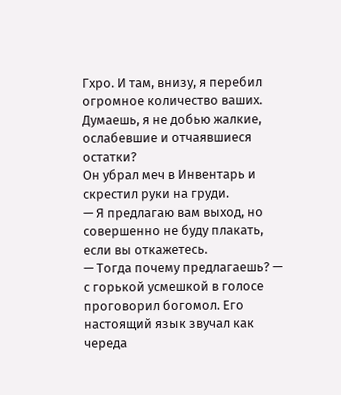Гхро. И там, внизу, я перебил огромное количество ваших. Думаешь, я не добью жалкие, ослабевшие и отчаявшиеся остатки?
Он убрал меч в Инвентарь и скрестил руки на груди.
— Я предлагаю вам выход, но совершенно не буду плакать, если вы откажетесь.
— Тогда почему предлагаешь? — с горькой усмешкой в голосе проговорил богомол. Его настоящий язык звучал как череда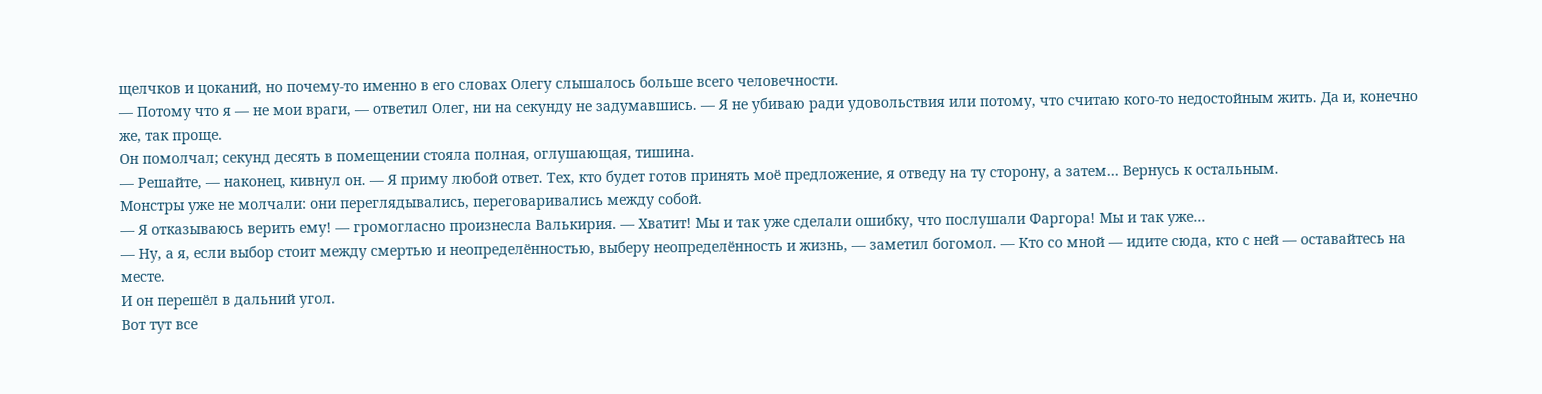щелчков и цоканий, но почему-то именно в его словах Олегу слышалось больше всего человечности.
— Потому что я — не мои враги, — ответил Олег, ни на секунду не задумавшись. — Я не убиваю ради удовольствия или потому, что считаю кого-то недостойным жить. Да и, конечно же, так проще.
Он помолчал; секунд десять в помещении стояла полная, оглушающая, тишина.
— Решайте, — наконец, кивнул он. — Я приму любой ответ. Тех, кто будет готов принять моё предложение, я отведу на ту сторону, а затем… Вернусь к остальным.
Монстры уже не молчали: они переглядывались, переговаривались между собой.
— Я отказываюсь верить ему! — громогласно произнесла Валькирия. — Хватит! Мы и так уже сделали ошибку, что послушали Фаргора! Мы и так уже…
— Ну, а я, если выбор стоит между смертью и неопределённостью, выберу неопределённость и жизнь, — заметил богомол. — Кто со мной — идите сюда, кто с ней — оставайтесь на месте.
И он перешёл в дальний угол.
Вот тут все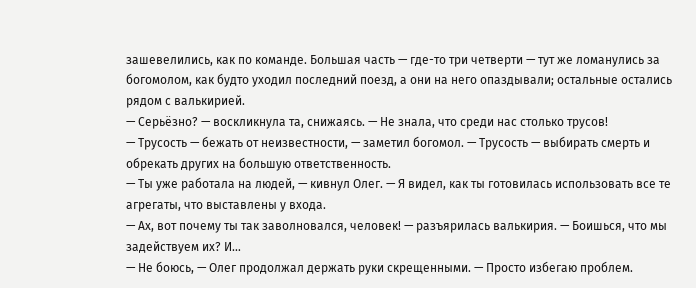зашевелились, как по команде. Большая часть — где-то три четверти — тут же ломанулись за богомолом, как будто уходил последний поезд, а они на него опаздывали; остальные остались рядом с валькирией.
— Серьёзно? — воскликнула та, снижаясь. — Не знала, что среди нас столько трусов!
— Трусость — бежать от неизвестности, — заметил богомол. — Трусость — выбирать смерть и обрекать других на большую ответственность.
— Ты уже работала на людей, — кивнул Олег. — Я видел, как ты готовилась использовать все те агрегаты, что выставлены у входа.
— Ах, вот почему ты так заволновался, человек! — разъярилась валькирия. — Боишься, что мы задействуем их? И…
— Не боюсь, — Олег продолжал держать руки скрещенными. — Просто избегаю проблем.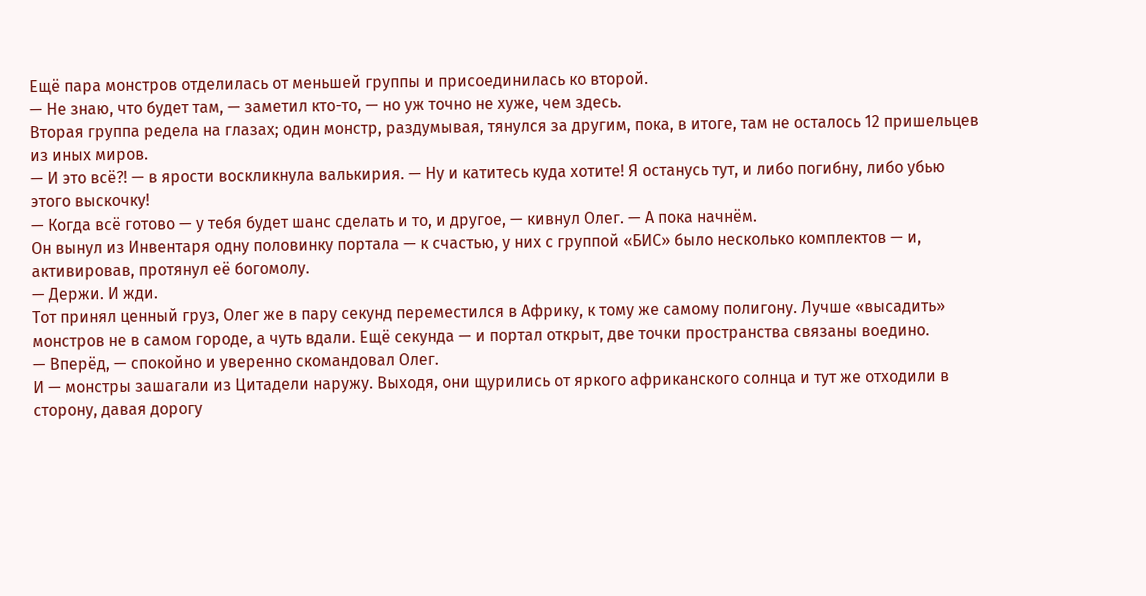Ещё пара монстров отделилась от меньшей группы и присоединилась ко второй.
— Не знаю, что будет там, — заметил кто-то, — но уж точно не хуже, чем здесь.
Вторая группа редела на глазах; один монстр, раздумывая, тянулся за другим, пока, в итоге, там не осталось 12 пришельцев из иных миров.
— И это всё?! — в ярости воскликнула валькирия. — Ну и катитесь куда хотите! Я останусь тут, и либо погибну, либо убью этого выскочку!
— Когда всё готово — у тебя будет шанс сделать и то, и другое, — кивнул Олег. — А пока начнём.
Он вынул из Инвентаря одну половинку портала — к счастью, у них с группой «БИС» было несколько комплектов — и, активировав, протянул её богомолу.
— Держи. И жди.
Тот принял ценный груз, Олег же в пару секунд переместился в Африку, к тому же самому полигону. Лучше «высадить» монстров не в самом городе, а чуть вдали. Ещё секунда — и портал открыт, две точки пространства связаны воедино.
— Вперёд, — спокойно и уверенно скомандовал Олег.
И — монстры зашагали из Цитадели наружу. Выходя, они щурились от яркого африканского солнца и тут же отходили в сторону, давая дорогу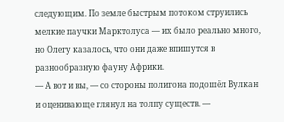следующим. По земле быстрым потоком струились мелкие паучки Марктолуса — их было реально много, но Олегу казалось, что они даже впишутся в разнообразную фауну Африки.
— А вот и вы, — со стороны полигона подошёл Вулкан и оценивающе глянул на толпу существ. —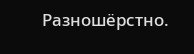Разношёрстно.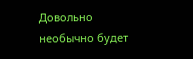Довольно необычно будет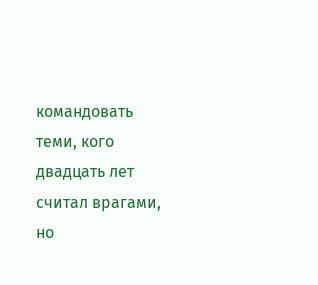командовать теми, кого двадцать лет считал врагами, но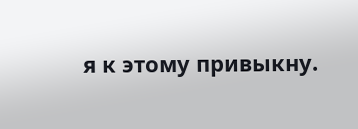я к этому привыкну.